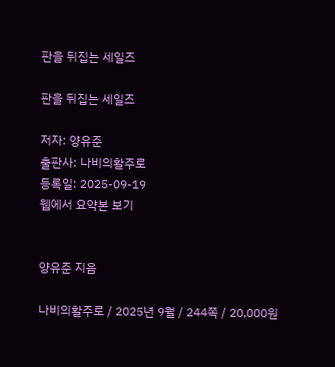판을 뒤집는 세일즈

판을 뒤집는 세일즈

저자: 양유준
출판사: 나비의활주로
등록일: 2025-09-19
웹에서 요약본 보기


양유준 지음

나비의활주로 / 2025년 9월 / 244쪽 / 20,000원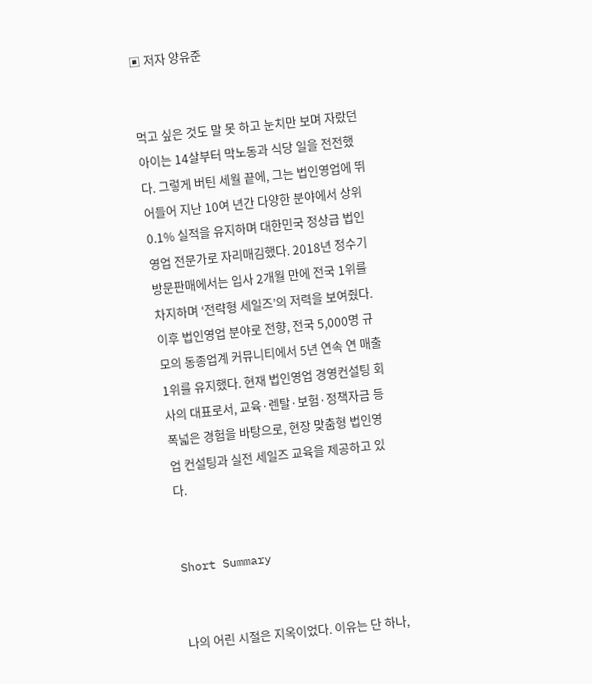▣ 저자 양유준


먹고 싶은 것도 말 못 하고 눈치만 보며 자랐던 아이는 14살부터 막노동과 식당 일을 전전했다. 그렇게 버틴 세월 끝에, 그는 법인영업에 뛰어들어 지난 10여 년간 다양한 분야에서 상위 0.1% 실적을 유지하며 대한민국 정상급 법인영업 전문가로 자리매김했다. 2018년 정수기 방문판매에서는 입사 2개월 만에 전국 1위를 차지하며 ‘전략형 세일즈’의 저력을 보여줬다. 이후 법인영업 분야로 전향, 전국 5,000명 규모의 동종업계 커뮤니티에서 5년 연속 연 매출 1위를 유지했다. 현재 법인영업 경영컨설팅 회사의 대표로서, 교육·렌탈·보험·정책자금 등 폭넓은 경험을 바탕으로, 현장 맞춤형 법인영업 컨설팅과 실전 세일즈 교육을 제공하고 있다.


Short Summary


나의 어린 시절은 지옥이었다. 이유는 단 하나,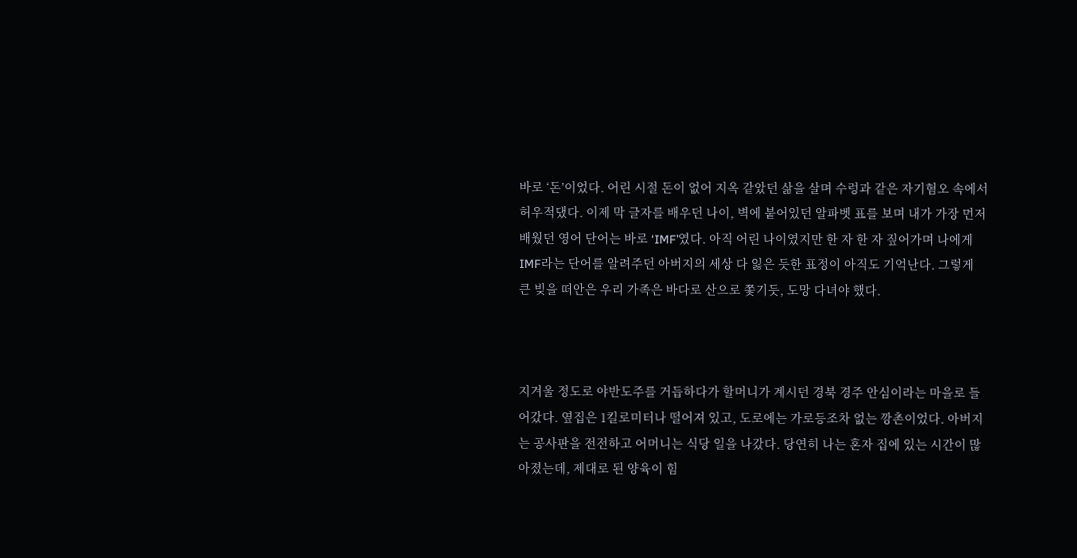바로 ‘돈’이었다. 어린 시절 돈이 없어 지옥 같았던 삶을 살며 수렁과 같은 자기혐오 속에서 허우적댔다. 이제 막 글자를 배우던 나이, 벽에 붙어있던 알파벳 표를 보며 내가 가장 먼저 배웠던 영어 단어는 바로 ‘IMF’였다. 아직 어린 나이였지만 한 자 한 자 짚어가며 나에게 IMF라는 단어를 알려주던 아버지의 세상 다 잃은 듯한 표정이 아직도 기억난다. 그렇게 큰 빚을 떠안은 우리 가족은 바다로 산으로 쫓기듯, 도망 다녀야 했다.



지겨울 정도로 야반도주를 거듭하다가 할머니가 계시던 경북 경주 안심이라는 마을로 들어갔다. 옆집은 1킬로미터나 떨어져 있고, 도로에는 가로등조차 없는 깡촌이었다. 아버지는 공사판을 전전하고 어머니는 식당 일을 나갔다. 당연히 나는 혼자 집에 있는 시간이 많아졌는데, 제대로 된 양육이 힘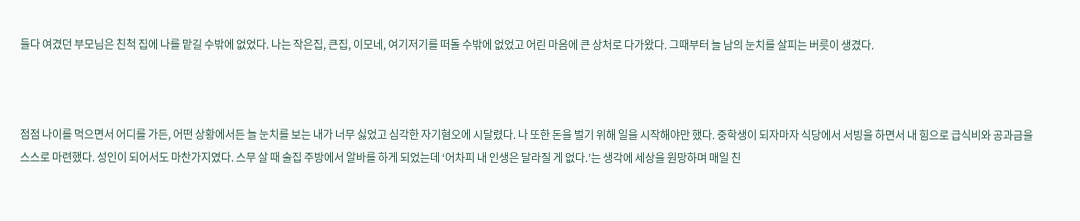들다 여겼던 부모님은 친척 집에 나를 맡길 수밖에 없었다. 나는 작은집, 큰집, 이모네, 여기저기를 떠돌 수밖에 없었고 어린 마음에 큰 상처로 다가왔다. 그때부터 늘 남의 눈치를 살피는 버릇이 생겼다.



점점 나이를 먹으면서 어디를 가든, 어떤 상황에서든 늘 눈치를 보는 내가 너무 싫었고 심각한 자기혐오에 시달렸다. 나 또한 돈을 벌기 위해 일을 시작해야만 했다. 중학생이 되자마자 식당에서 서빙을 하면서 내 힘으로 급식비와 공과금을 스스로 마련했다. 성인이 되어서도 마찬가지였다. 스무 살 때 술집 주방에서 알바를 하게 되었는데 ‘어차피 내 인생은 달라질 게 없다.’는 생각에 세상을 원망하며 매일 친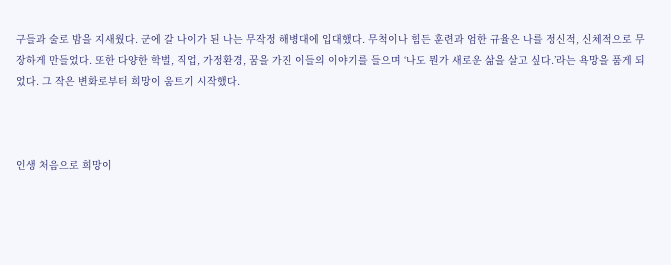구들과 술로 밤을 지새웠다. 군에 갈 나이가 된 나는 무작정 해병대에 입대했다. 무척이나 힘든 훈련과 엄한 규율은 나를 정신적, 신체적으로 무장하게 만들었다. 또한 다양한 학벌, 직업, 가정환경, 꿈을 가진 이들의 이야기를 들으며 ‘나도 뭔가 새로운 삶을 살고 싶다.’라는 욕망을 품게 되었다. 그 작은 변화로부터 희망이 움트기 시작했다.



인생 처음으로 희망이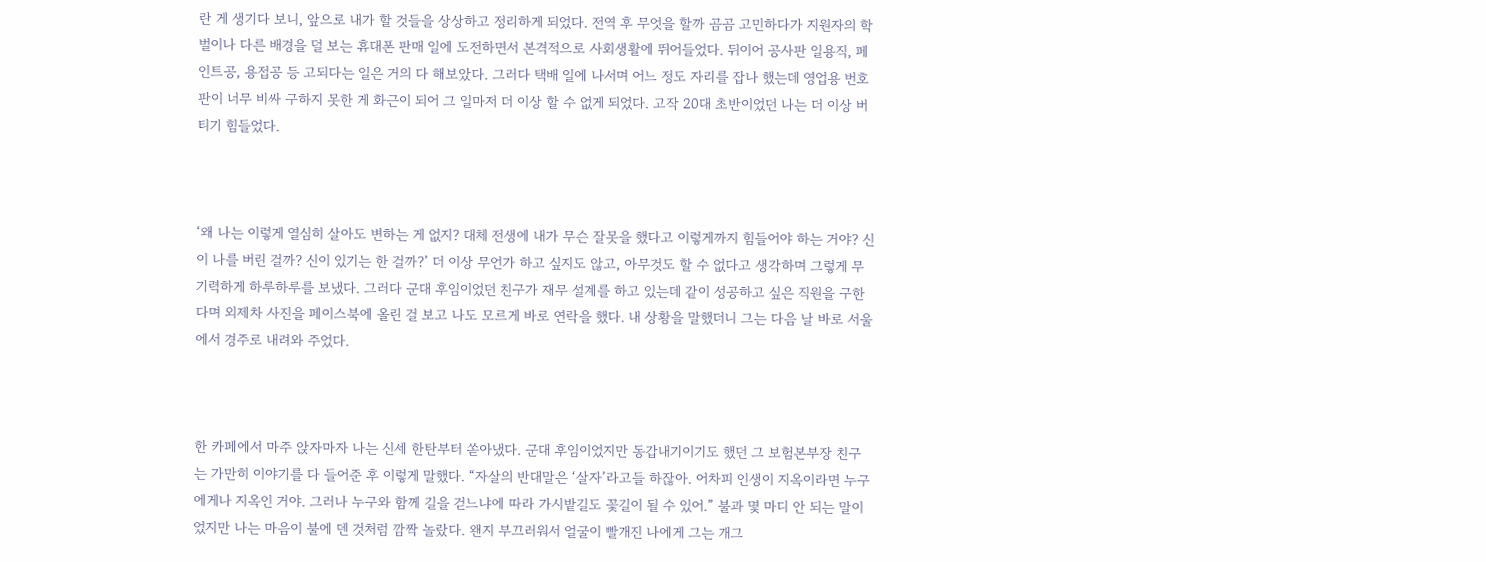란 게 생기다 보니, 앞으로 내가 할 것들을 상상하고 정리하게 되었다. 전역 후 무엇을 할까 곰곰 고민하다가 지원자의 학벌이나 다른 배경을 덜 보는 휴대폰 판매 일에 도전하면서 본격적으로 사회생활에 뛰어들었다. 뒤이어 공사판 일용직, 페인트공, 용접공 등 고되다는 일은 거의 다 해보았다. 그러다 택배 일에 나서며 어느 정도 자리를 잡나 했는데 영업용 번호판이 너무 비싸 구하지 못한 게 화근이 되어 그 일마저 더 이상 할 수 없게 되었다. 고작 20대 초반이었던 나는 더 이상 버티기 힘들었다.



‘왜 나는 이렇게 열심히 살아도 변하는 게 없지? 대체 전생에 내가 무슨 잘못을 했다고 이렇게까지 힘들어야 하는 거야? 신이 나를 버린 걸까? 신이 있기는 한 걸까?’ 더 이상 무언가 하고 싶지도 않고, 아무것도 할 수 없다고 생각하며 그렇게 무기력하게 하루하루를 보냈다. 그러다 군대 후임이었던 친구가 재무 설계를 하고 있는데 같이 성공하고 싶은 직원을 구한다며 외제차 사진을 페이스북에 올린 걸 보고 나도 모르게 바로 연락을 했다. 내 상황을 말했더니 그는 다음 날 바로 서울에서 경주로 내려와 주었다.



한 카페에서 마주 앉자마자 나는 신세 한탄부터 쏟아냈다. 군대 후임이었지만 동갑내기이기도 했던 그 보험본부장 친구는 가만히 이야기를 다 들어준 후 이렇게 말했다. “자살의 반대말은 ‘살자’라고들 하잖아. 어차피 인생이 지옥이라면 누구에게나 지옥인 거야. 그러나 누구와 함께 길을 걷느냐에 따라 가시밭길도 꽃길이 될 수 있어.” 불과 몇 마디 안 되는 말이었지만 나는 마음이 불에 덴 것처럼 깜짝 놀랐다. 왠지 부끄러워서 얼굴이 빨개진 나에게 그는 개그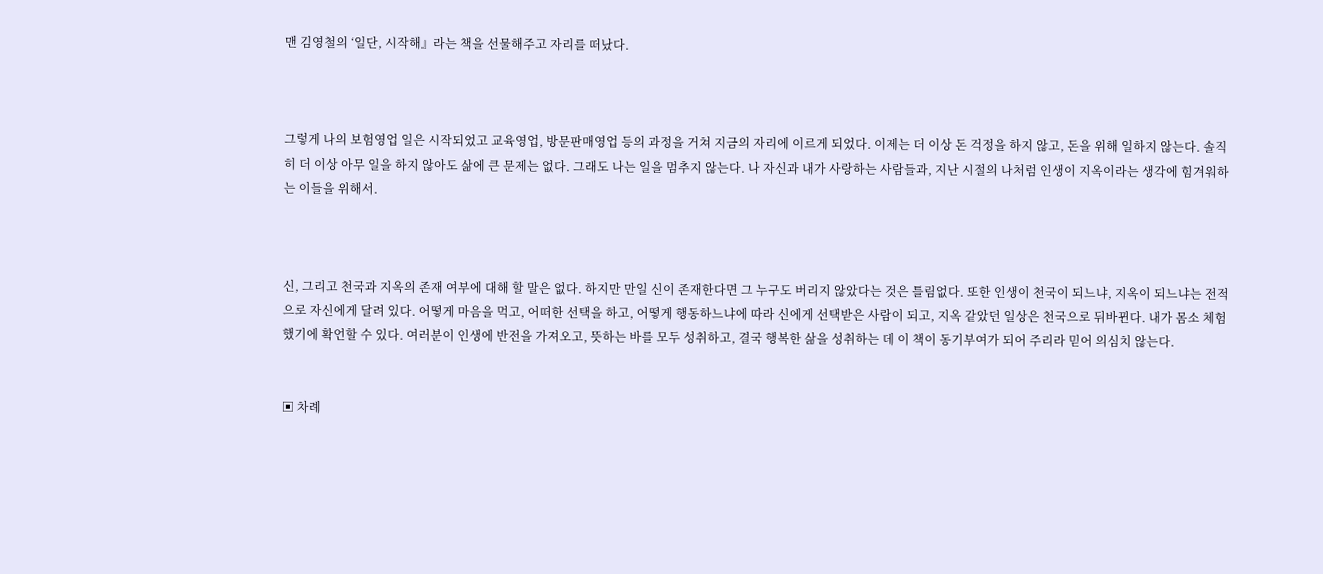맨 김영철의 ‘일단, 시작해』라는 책을 선물해주고 자리를 떠났다.



그렇게 나의 보험영업 일은 시작되었고 교육영업, 방문판매영업 등의 과정을 거쳐 지금의 자리에 이르게 되었다. 이제는 더 이상 돈 걱정을 하지 않고, 돈을 위해 일하지 않는다. 솔직히 더 이상 아무 일을 하지 않아도 삶에 큰 문제는 없다. 그래도 나는 일을 멈추지 않는다. 나 자신과 내가 사랑하는 사람들과, 지난 시절의 나처럼 인생이 지옥이라는 생각에 힘겨워하는 이들을 위해서.



신, 그리고 천국과 지옥의 존재 여부에 대해 할 말은 없다. 하지만 만일 신이 존재한다면 그 누구도 버리지 않았다는 것은 틀림없다. 또한 인생이 천국이 되느냐, 지옥이 되느냐는 전적으로 자신에게 달려 있다. 어떻게 마음을 먹고, 어떠한 선택을 하고, 어떻게 행동하느냐에 따라 신에게 선택받은 사람이 되고, 지옥 같았던 일상은 천국으로 뒤바뀐다. 내가 몸소 체험했기에 확언할 수 있다. 여러분이 인생에 반전을 가져오고, 뜻하는 바를 모두 성취하고, 결국 행복한 삶을 성취하는 데 이 책이 동기부여가 되어 주리라 믿어 의심치 않는다.


▣ 차례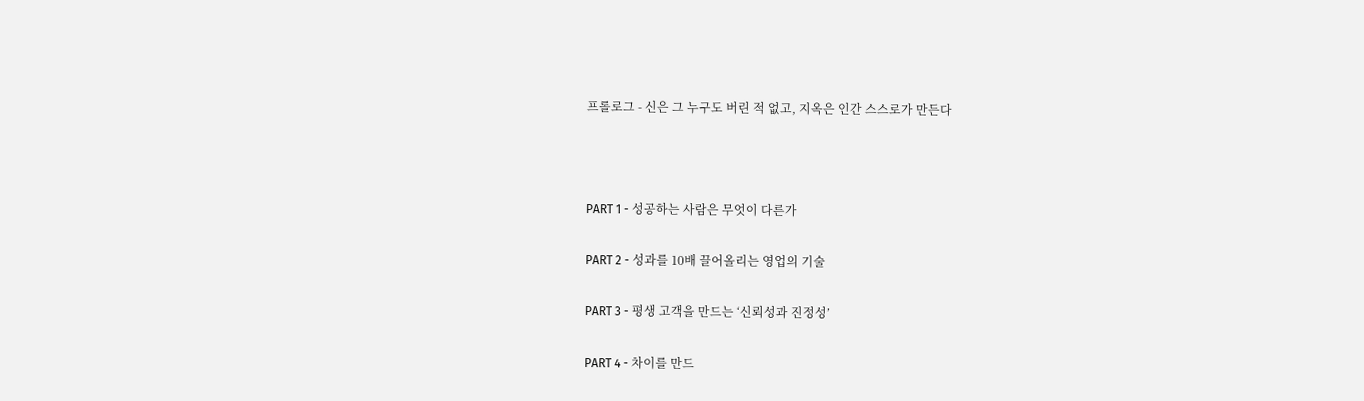프롤로그 - 신은 그 누구도 버린 적 없고, 지옥은 인간 스스로가 만든다



PART 1 - 성공하는 사람은 무엇이 다른가

PART 2 - 성과를 10배 끌어올리는 영업의 기술

PART 3 - 평생 고객을 만드는 ‘신뢰성과 진정성’

PART 4 - 차이를 만드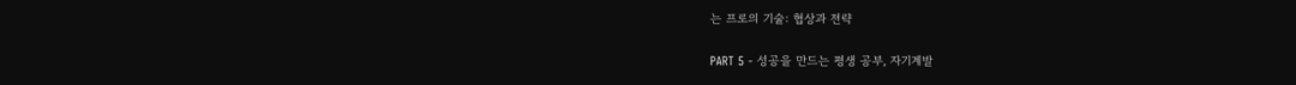는 프로의 기술: 협상과 전략

PART 5 - 성공을 만드는 평생 공부, 자기계발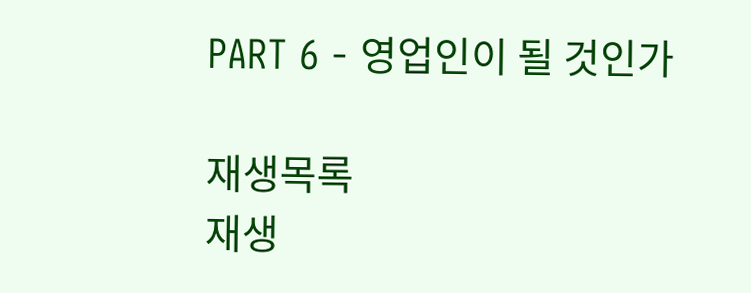PART 6 - 영업인이 될 것인가

재생목록
재생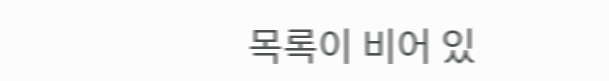목록이 비어 있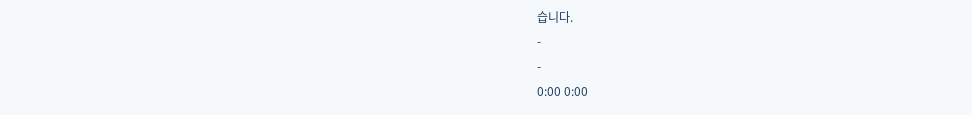습니다.
-
-
0:00 0:00